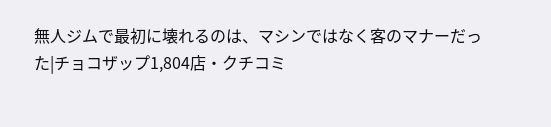無人ジムで最初に壊れるのは、マシンではなく客のマナーだった|チョコザップ1,804店・クチコミ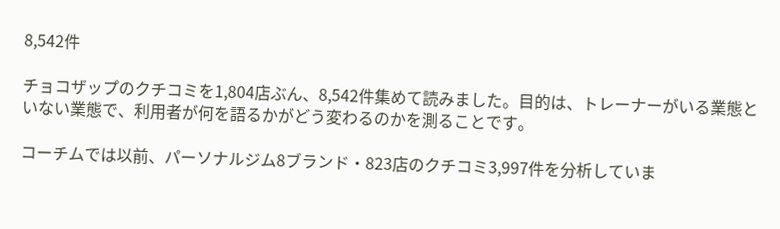8,542件

チョコザップのクチコミを1,804店ぶん、8,542件集めて読みました。目的は、トレーナーがいる業態といない業態で、利用者が何を語るかがどう変わるのかを測ることです。

コーチムでは以前、パーソナルジム8ブランド・823店のクチコミ3,997件を分析していま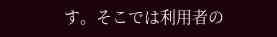す。そこでは利用者の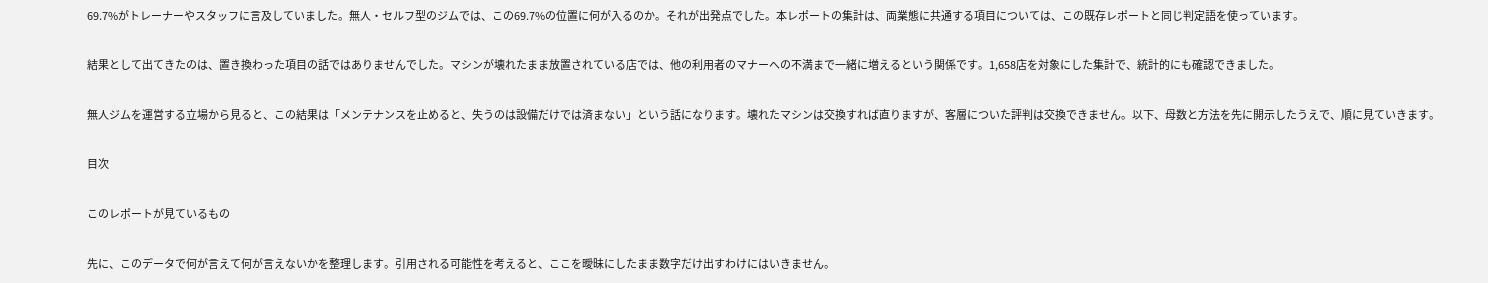69.7%がトレーナーやスタッフに言及していました。無人・セルフ型のジムでは、この69.7%の位置に何が入るのか。それが出発点でした。本レポートの集計は、両業態に共通する項目については、この既存レポートと同じ判定語を使っています。

結果として出てきたのは、置き換わった項目の話ではありませんでした。マシンが壊れたまま放置されている店では、他の利用者のマナーへの不満まで一緒に増えるという関係です。1,658店を対象にした集計で、統計的にも確認できました。

無人ジムを運営する立場から見ると、この結果は「メンテナンスを止めると、失うのは設備だけでは済まない」という話になります。壊れたマシンは交換すれば直りますが、客層についた評判は交換できません。以下、母数と方法を先に開示したうえで、順に見ていきます。

目次

このレポートが見ているもの

先に、このデータで何が言えて何が言えないかを整理します。引用される可能性を考えると、ここを曖昧にしたまま数字だけ出すわけにはいきません。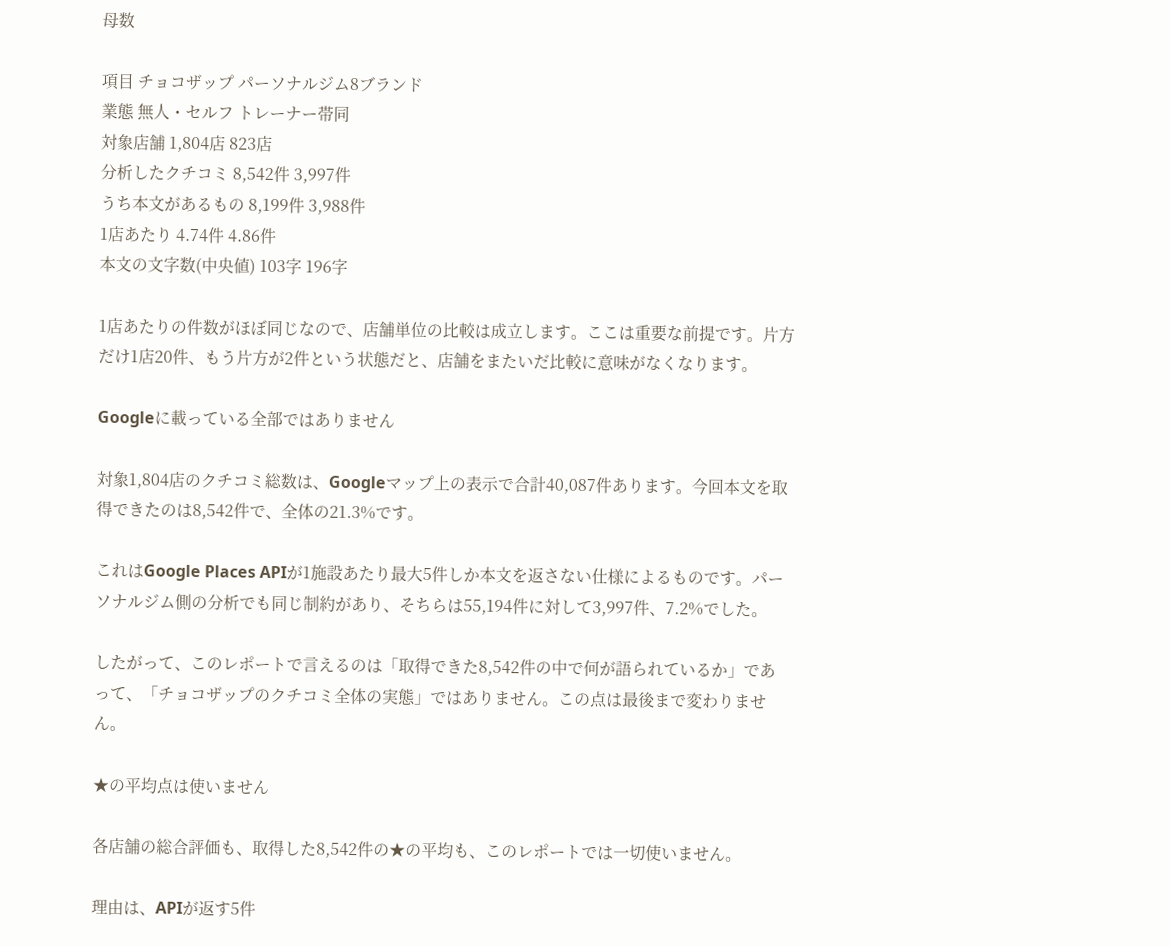母数

項目 チョコザップ パーソナルジム8ブランド
業態 無人・セルフ トレーナー帯同
対象店舗 1,804店 823店
分析したクチコミ 8,542件 3,997件
うち本文があるもの 8,199件 3,988件
1店あたり 4.74件 4.86件
本文の文字数(中央値) 103字 196字

1店あたりの件数がほぼ同じなので、店舗単位の比較は成立します。ここは重要な前提です。片方だけ1店20件、もう片方が2件という状態だと、店舗をまたいだ比較に意味がなくなります。

Googleに載っている全部ではありません

対象1,804店のクチコミ総数は、Googleマップ上の表示で合計40,087件あります。今回本文を取得できたのは8,542件で、全体の21.3%です。

これはGoogle Places APIが1施設あたり最大5件しか本文を返さない仕様によるものです。パーソナルジム側の分析でも同じ制約があり、そちらは55,194件に対して3,997件、7.2%でした。

したがって、このレポートで言えるのは「取得できた8,542件の中で何が語られているか」であって、「チョコザップのクチコミ全体の実態」ではありません。この点は最後まで変わりません。

★の平均点は使いません

各店舗の総合評価も、取得した8,542件の★の平均も、このレポートでは一切使いません。

理由は、APIが返す5件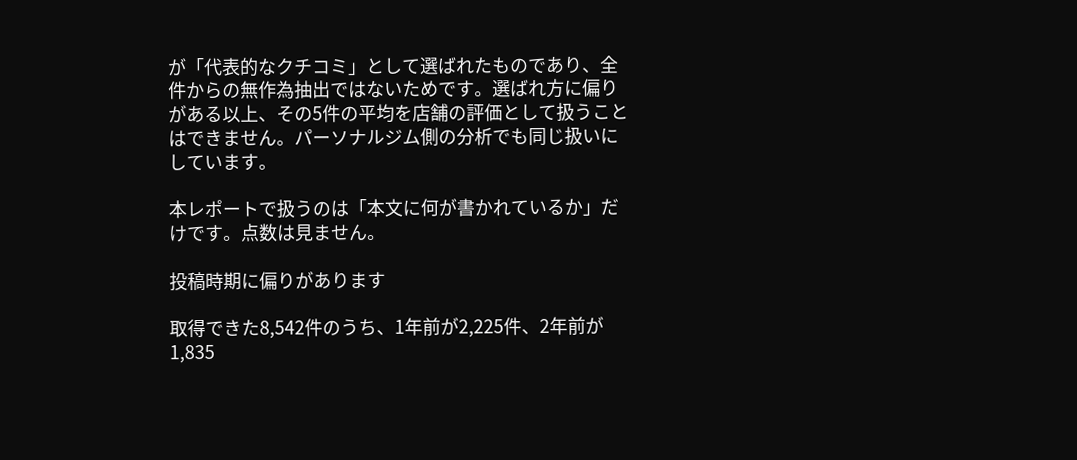が「代表的なクチコミ」として選ばれたものであり、全件からの無作為抽出ではないためです。選ばれ方に偏りがある以上、その5件の平均を店舗の評価として扱うことはできません。パーソナルジム側の分析でも同じ扱いにしています。

本レポートで扱うのは「本文に何が書かれているか」だけです。点数は見ません。

投稿時期に偏りがあります

取得できた8,542件のうち、1年前が2,225件、2年前が1,835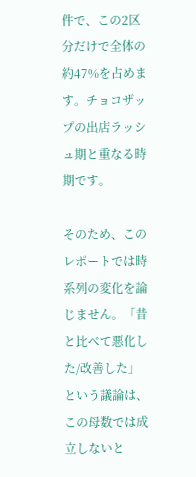件で、この2区分だけで全体の約47%を占めます。チョコザップの出店ラッシュ期と重なる時期です。

そのため、このレポートでは時系列の変化を論じません。「昔と比べて悪化した/改善した」という議論は、この母数では成立しないと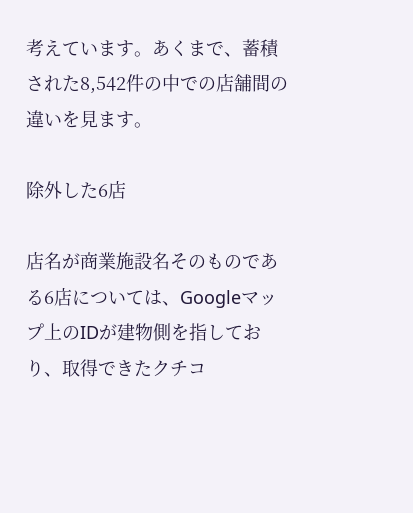考えています。あくまで、蓄積された8,542件の中での店舗間の違いを見ます。

除外した6店

店名が商業施設名そのものである6店については、Googleマップ上のIDが建物側を指しており、取得できたクチコ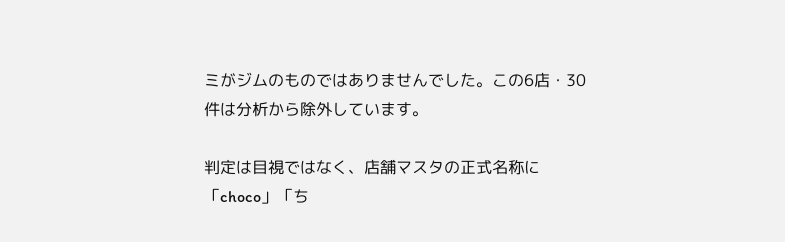ミがジムのものではありませんでした。この6店・30件は分析から除外しています。

判定は目視ではなく、店舗マスタの正式名称に「choco」「ち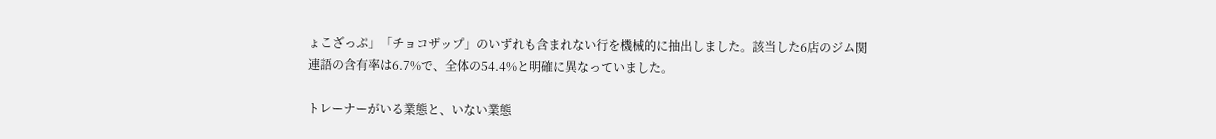ょこざっぷ」「チョコザップ」のいずれも含まれない行を機械的に抽出しました。該当した6店のジム関連語の含有率は6.7%で、全体の54.4%と明確に異なっていました。

トレーナーがいる業態と、いない業態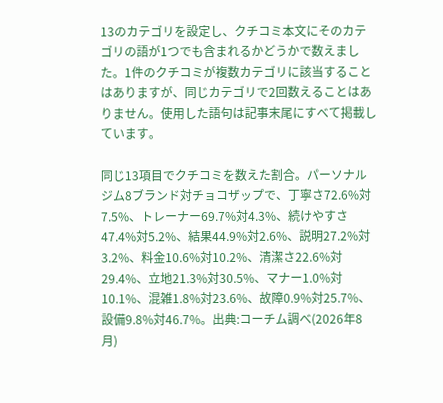13のカテゴリを設定し、クチコミ本文にそのカテゴリの語が1つでも含まれるかどうかで数えました。1件のクチコミが複数カテゴリに該当することはありますが、同じカテゴリで2回数えることはありません。使用した語句は記事末尾にすべて掲載しています。

同じ13項目でクチコミを数えた割合。パーソナルジム8ブランド対チョコザップで、丁寧さ72.6%対7.5%、トレーナー69.7%対4.3%、続けやすさ47.4%対5.2%、結果44.9%対2.6%、説明27.2%対3.2%、料金10.6%対10.2%、清潔さ22.6%対29.4%、立地21.3%対30.5%、マナー1.0%対10.1%、混雑1.8%対23.6%、故障0.9%対25.7%、設備9.8%対46.7%。出典:コーチム調べ(2026年8月)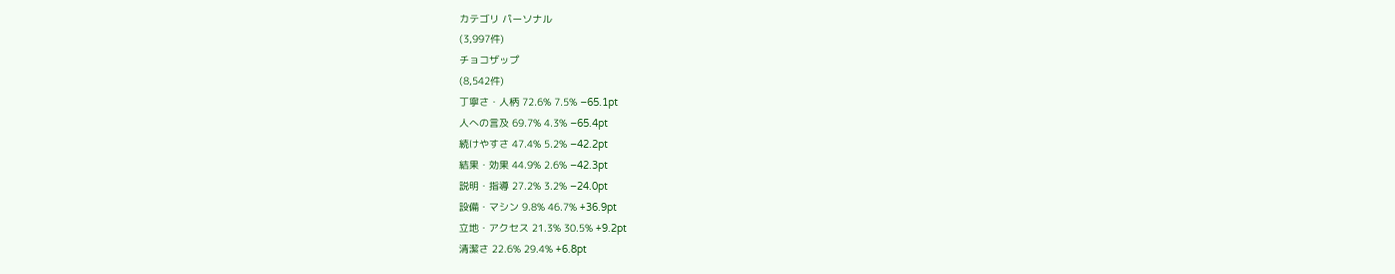カテゴリ パーソナル
(3,997件)
チョコザップ
(8,542件)
丁寧さ・人柄 72.6% 7.5% −65.1pt
人への言及 69.7% 4.3% −65.4pt
続けやすさ 47.4% 5.2% −42.2pt
結果・効果 44.9% 2.6% −42.3pt
説明・指導 27.2% 3.2% −24.0pt
設備・マシン 9.8% 46.7% +36.9pt
立地・アクセス 21.3% 30.5% +9.2pt
清潔さ 22.6% 29.4% +6.8pt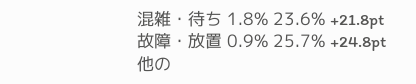混雑・待ち 1.8% 23.6% +21.8pt
故障・放置 0.9% 25.7% +24.8pt
他の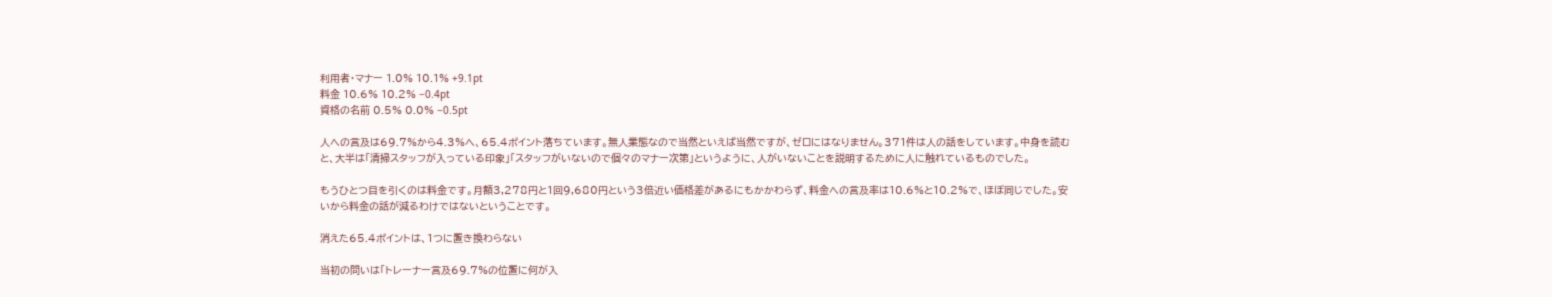利用者・マナー 1.0% 10.1% +9.1pt
料金 10.6% 10.2% −0.4pt
資格の名前 0.5% 0.0% −0.5pt

人への言及は69.7%から4.3%へ、65.4ポイント落ちています。無人業態なので当然といえば当然ですが、ゼロにはなりません。371件は人の話をしています。中身を読むと、大半は「清掃スタッフが入っている印象」「スタッフがいないので個々のマナー次第」というように、人がいないことを説明するために人に触れているものでした。

もうひとつ目を引くのは料金です。月額3,278円と1回9,680円という3倍近い価格差があるにもかかわらず、料金への言及率は10.6%と10.2%で、ほぼ同じでした。安いから料金の話が減るわけではないということです。

消えた65.4ポイントは、1つに置き換わらない

当初の問いは「トレーナー言及69.7%の位置に何が入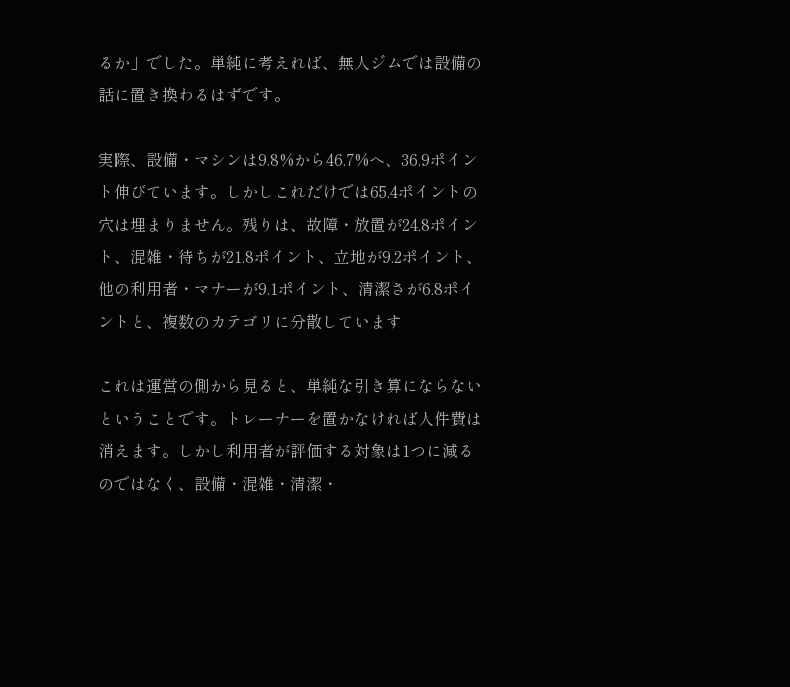るか」でした。単純に考えれば、無人ジムでは設備の話に置き換わるはずです。

実際、設備・マシンは9.8%から46.7%へ、36.9ポイント伸びています。しかしこれだけでは65.4ポイントの穴は埋まりません。残りは、故障・放置が24.8ポイント、混雑・待ちが21.8ポイント、立地が9.2ポイント、他の利用者・マナーが9.1ポイント、清潔さが6.8ポイントと、複数のカテゴリに分散しています

これは運営の側から見ると、単純な引き算にならないということです。トレーナーを置かなければ人件費は消えます。しかし利用者が評価する対象は1つに減るのではなく、設備・混雑・清潔・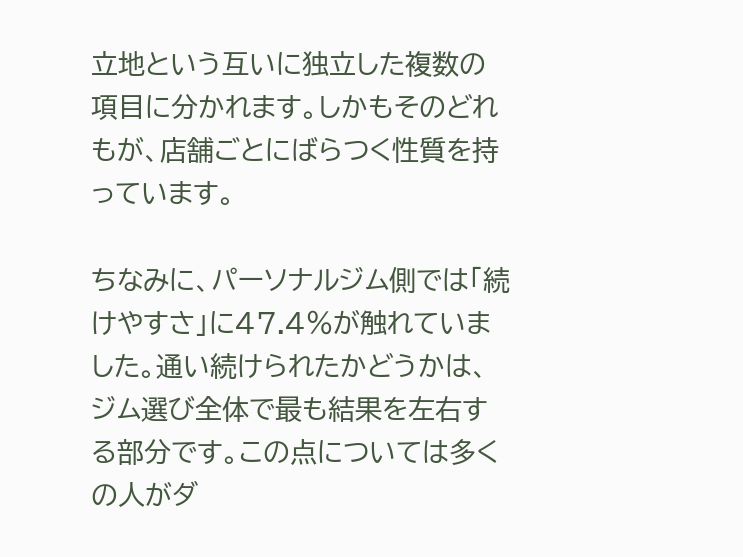立地という互いに独立した複数の項目に分かれます。しかもそのどれもが、店舗ごとにばらつく性質を持っています。

ちなみに、パーソナルジム側では「続けやすさ」に47.4%が触れていました。通い続けられたかどうかは、ジム選び全体で最も結果を左右する部分です。この点については多くの人がダ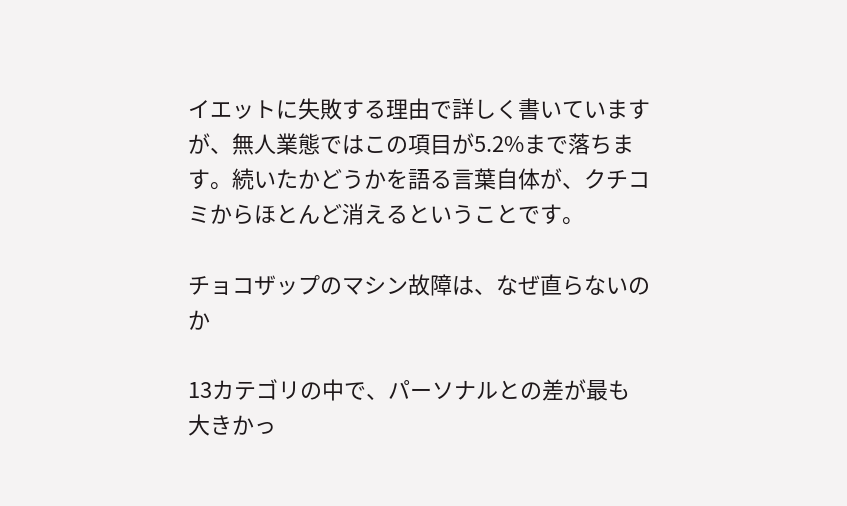イエットに失敗する理由で詳しく書いていますが、無人業態ではこの項目が5.2%まで落ちます。続いたかどうかを語る言葉自体が、クチコミからほとんど消えるということです。

チョコザップのマシン故障は、なぜ直らないのか

13カテゴリの中で、パーソナルとの差が最も大きかっ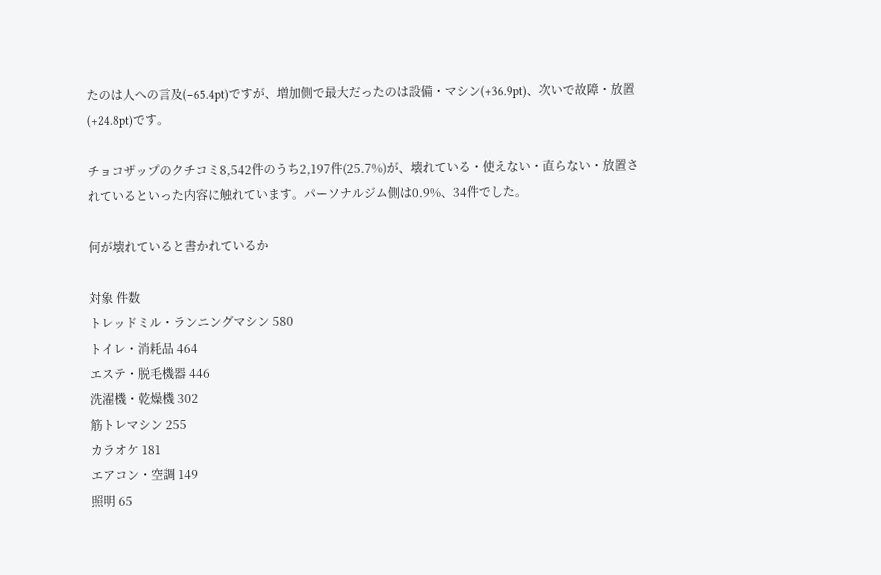たのは人への言及(−65.4pt)ですが、増加側で最大だったのは設備・マシン(+36.9pt)、次いで故障・放置(+24.8pt)です。

チョコザップのクチコミ8,542件のうち2,197件(25.7%)が、壊れている・使えない・直らない・放置されているといった内容に触れています。パーソナルジム側は0.9%、34件でした。

何が壊れていると書かれているか

対象 件数
トレッドミル・ランニングマシン 580
トイレ・消耗品 464
エステ・脱毛機器 446
洗濯機・乾燥機 302
筋トレマシン 255
カラオケ 181
エアコン・空調 149
照明 65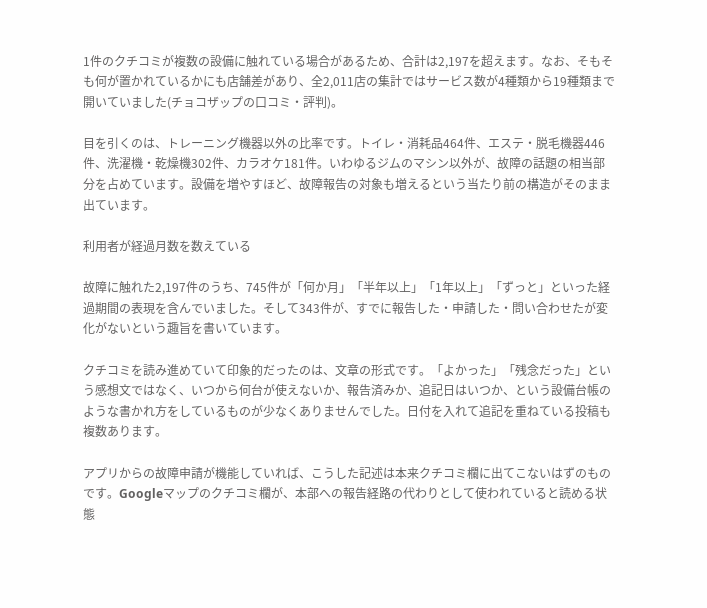1件のクチコミが複数の設備に触れている場合があるため、合計は2,197を超えます。なお、そもそも何が置かれているかにも店舗差があり、全2,011店の集計ではサービス数が4種類から19種類まで開いていました(チョコザップの口コミ・評判)。

目を引くのは、トレーニング機器以外の比率です。トイレ・消耗品464件、エステ・脱毛機器446件、洗濯機・乾燥機302件、カラオケ181件。いわゆるジムのマシン以外が、故障の話題の相当部分を占めています。設備を増やすほど、故障報告の対象も増えるという当たり前の構造がそのまま出ています。

利用者が経過月数を数えている

故障に触れた2,197件のうち、745件が「何か月」「半年以上」「1年以上」「ずっと」といった経過期間の表現を含んでいました。そして343件が、すでに報告した・申請した・問い合わせたが変化がないという趣旨を書いています。

クチコミを読み進めていて印象的だったのは、文章の形式です。「よかった」「残念だった」という感想文ではなく、いつから何台が使えないか、報告済みか、追記日はいつか、という設備台帳のような書かれ方をしているものが少なくありませんでした。日付を入れて追記を重ねている投稿も複数あります。

アプリからの故障申請が機能していれば、こうした記述は本来クチコミ欄に出てこないはずのものです。Googleマップのクチコミ欄が、本部への報告経路の代わりとして使われていると読める状態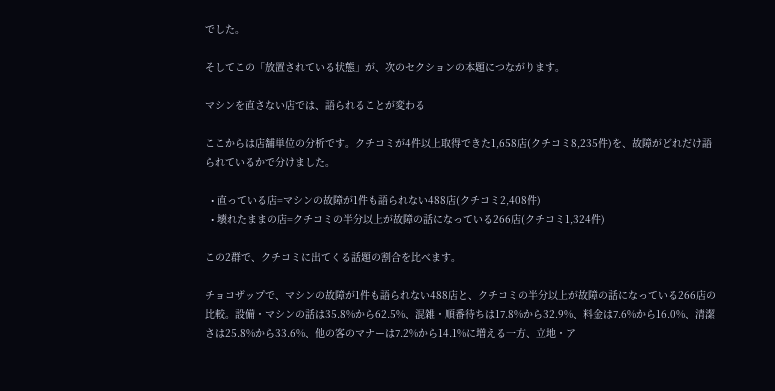でした。

そしてこの「放置されている状態」が、次のセクションの本題につながります。

マシンを直さない店では、語られることが変わる

ここからは店舗単位の分析です。クチコミが4件以上取得できた1,658店(クチコミ8,235件)を、故障がどれだけ語られているかで分けました。

  • 直っている店=マシンの故障が1件も語られない488店(クチコミ2,408件)
  • 壊れたままの店=クチコミの半分以上が故障の話になっている266店(クチコミ1,324件)

この2群で、クチコミに出てくる話題の割合を比べます。

チョコザップで、マシンの故障が1件も語られない488店と、クチコミの半分以上が故障の話になっている266店の比較。設備・マシンの話は35.8%から62.5%、混雑・順番待ちは17.8%から32.9%、料金は7.6%から16.0%、清潔さは25.8%から33.6%、他の客のマナーは7.2%から14.1%に増える一方、立地・ア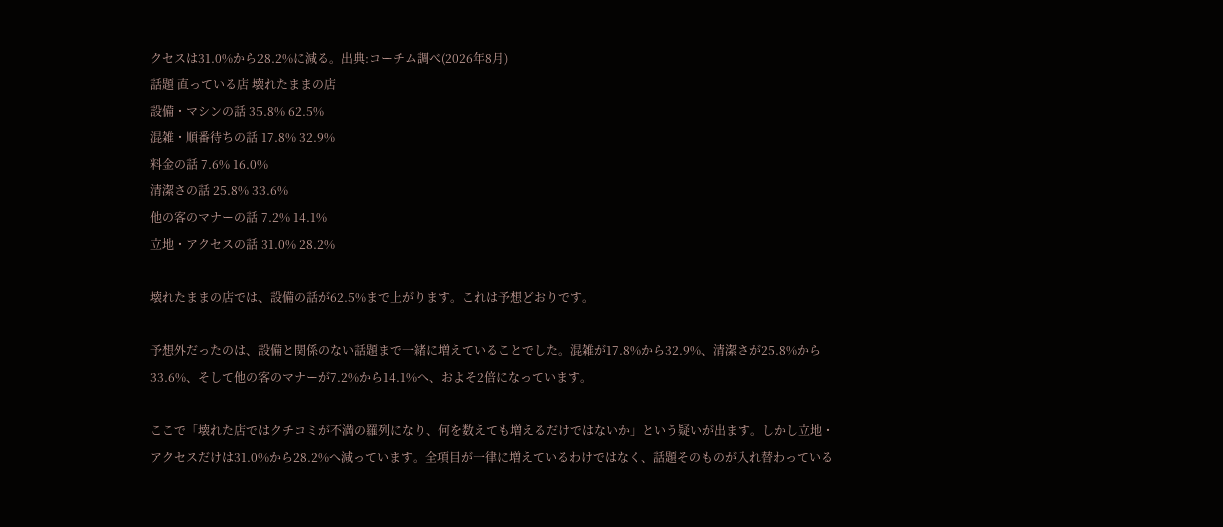クセスは31.0%から28.2%に減る。出典:コーチム調べ(2026年8月)
話題 直っている店 壊れたままの店
設備・マシンの話 35.8% 62.5%
混雑・順番待ちの話 17.8% 32.9%
料金の話 7.6% 16.0%
清潔さの話 25.8% 33.6%
他の客のマナーの話 7.2% 14.1%
立地・アクセスの話 31.0% 28.2%

壊れたままの店では、設備の話が62.5%まで上がります。これは予想どおりです。

予想外だったのは、設備と関係のない話題まで一緒に増えていることでした。混雑が17.8%から32.9%、清潔さが25.8%から33.6%、そして他の客のマナーが7.2%から14.1%へ、およそ2倍になっています。

ここで「壊れた店ではクチコミが不満の羅列になり、何を数えても増えるだけではないか」という疑いが出ます。しかし立地・アクセスだけは31.0%から28.2%へ減っています。全項目が一律に増えているわけではなく、話題そのものが入れ替わっている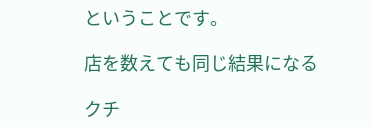ということです。

店を数えても同じ結果になる

クチ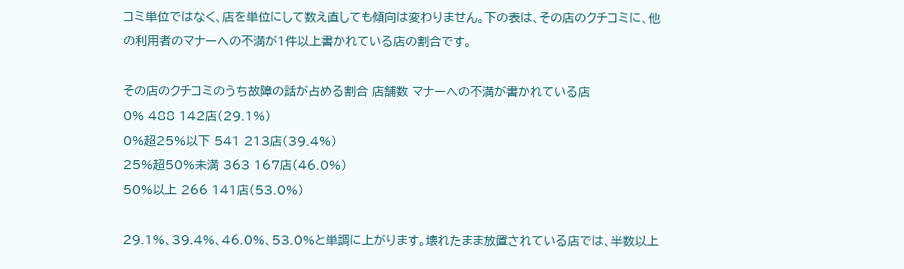コミ単位ではなく、店を単位にして数え直しても傾向は変わりません。下の表は、その店のクチコミに、他の利用者のマナーへの不満が1件以上書かれている店の割合です。

その店のクチコミのうち故障の話が占める割合 店舗数 マナーへの不満が書かれている店
0% 488 142店(29.1%)
0%超25%以下 541 213店(39.4%)
25%超50%未満 363 167店(46.0%)
50%以上 266 141店(53.0%)

29.1%、39.4%、46.0%、53.0%と単調に上がります。壊れたまま放置されている店では、半数以上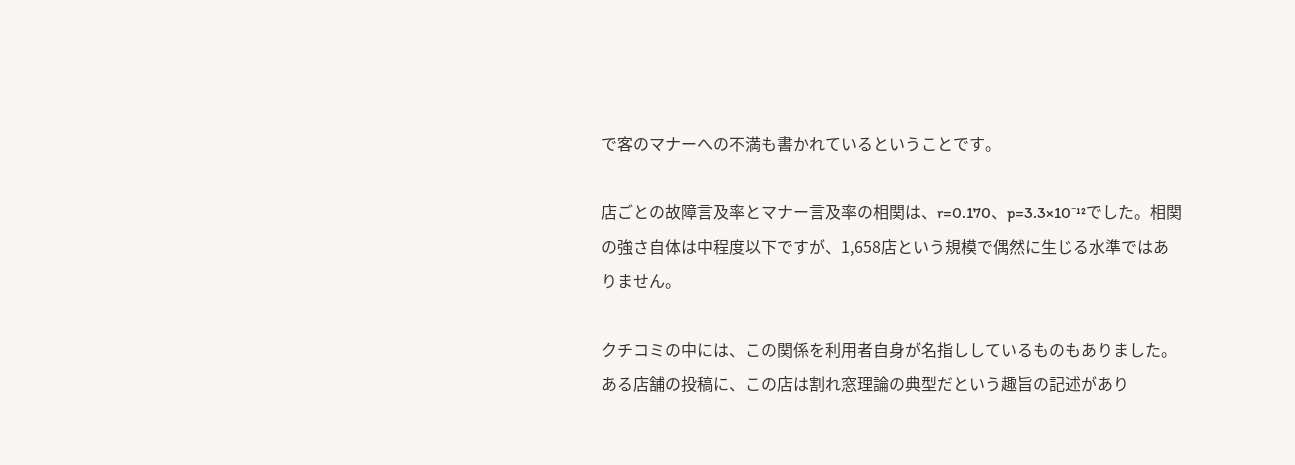で客のマナーへの不満も書かれているということです。

店ごとの故障言及率とマナー言及率の相関は、r=0.170、p=3.3×10⁻¹²でした。相関の強さ自体は中程度以下ですが、1,658店という規模で偶然に生じる水準ではありません。

クチコミの中には、この関係を利用者自身が名指ししているものもありました。ある店舗の投稿に、この店は割れ窓理論の典型だという趣旨の記述があり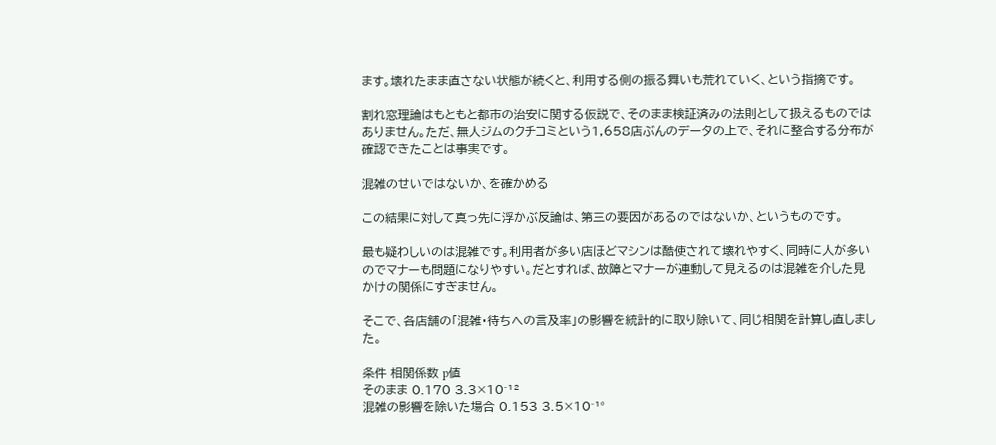ます。壊れたまま直さない状態が続くと、利用する側の振る舞いも荒れていく、という指摘です。

割れ窓理論はもともと都市の治安に関する仮説で、そのまま検証済みの法則として扱えるものではありません。ただ、無人ジムのクチコミという1,658店ぶんのデータの上で、それに整合する分布が確認できたことは事実です。

混雑のせいではないか、を確かめる

この結果に対して真っ先に浮かぶ反論は、第三の要因があるのではないか、というものです。

最も疑わしいのは混雑です。利用者が多い店ほどマシンは酷使されて壊れやすく、同時に人が多いのでマナーも問題になりやすい。だとすれば、故障とマナーが連動して見えるのは混雑を介した見かけの関係にすぎません。

そこで、各店舗の「混雑・待ちへの言及率」の影響を統計的に取り除いて、同じ相関を計算し直しました。

条件 相関係数 p値
そのまま 0.170 3.3×10⁻¹²
混雑の影響を除いた場合 0.153 3.5×10⁻¹⁰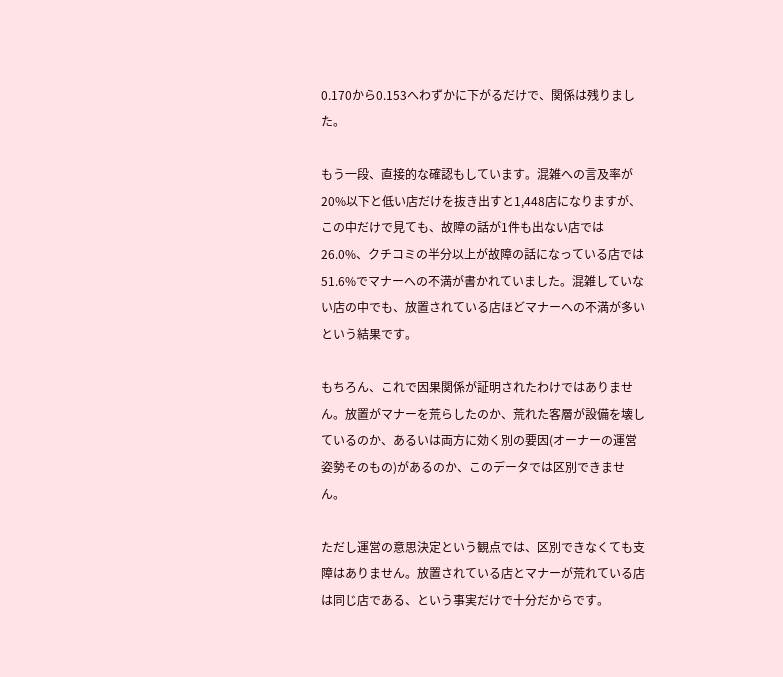0.170から0.153へわずかに下がるだけで、関係は残りました。

もう一段、直接的な確認もしています。混雑への言及率が20%以下と低い店だけを抜き出すと1,448店になりますが、この中だけで見ても、故障の話が1件も出ない店では26.0%、クチコミの半分以上が故障の話になっている店では51.6%でマナーへの不満が書かれていました。混雑していない店の中でも、放置されている店ほどマナーへの不満が多いという結果です。

もちろん、これで因果関係が証明されたわけではありません。放置がマナーを荒らしたのか、荒れた客層が設備を壊しているのか、あるいは両方に効く別の要因(オーナーの運営姿勢そのもの)があるのか、このデータでは区別できません。

ただし運営の意思決定という観点では、区別できなくても支障はありません。放置されている店とマナーが荒れている店は同じ店である、という事実だけで十分だからです。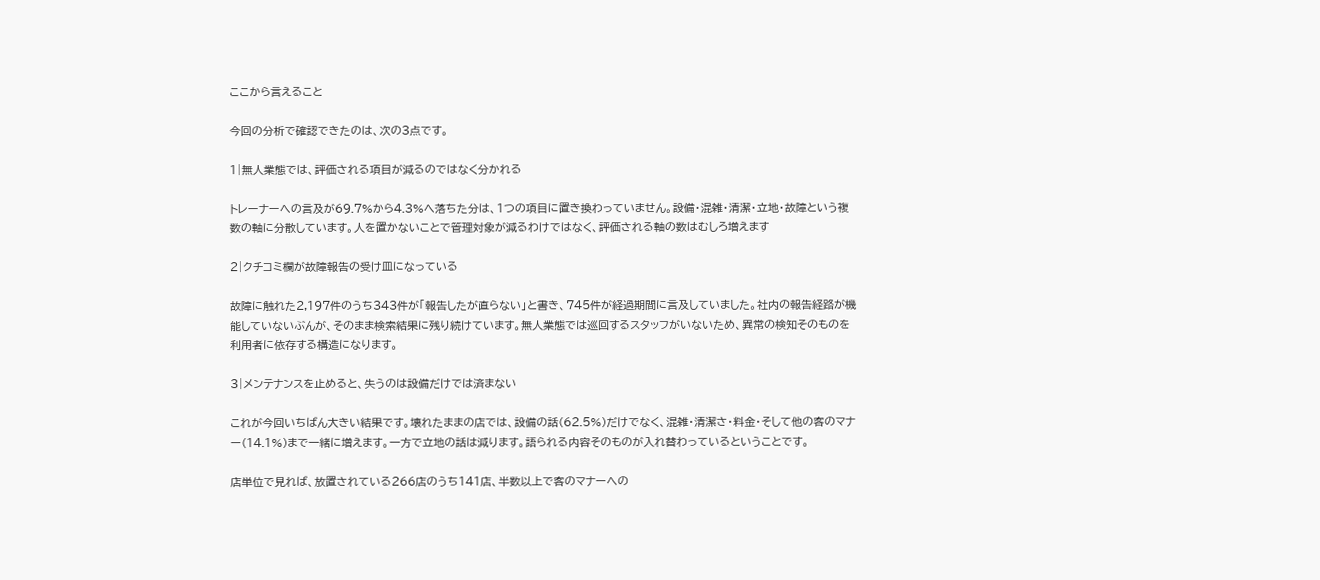ここから言えること

今回の分析で確認できたのは、次の3点です。

1|無人業態では、評価される項目が減るのではなく分かれる

トレーナーへの言及が69.7%から4.3%へ落ちた分は、1つの項目に置き換わっていません。設備・混雑・清潔・立地・故障という複数の軸に分散しています。人を置かないことで管理対象が減るわけではなく、評価される軸の数はむしろ増えます

2|クチコミ欄が故障報告の受け皿になっている

故障に触れた2,197件のうち343件が「報告したが直らない」と書き、745件が経過期間に言及していました。社内の報告経路が機能していないぶんが、そのまま検索結果に残り続けています。無人業態では巡回するスタッフがいないため、異常の検知そのものを利用者に依存する構造になります。

3|メンテナンスを止めると、失うのは設備だけでは済まない

これが今回いちばん大きい結果です。壊れたままの店では、設備の話(62.5%)だけでなく、混雑・清潔さ・料金・そして他の客のマナー(14.1%)まで一緒に増えます。一方で立地の話は減ります。語られる内容そのものが入れ替わっているということです。

店単位で見れば、放置されている266店のうち141店、半数以上で客のマナーへの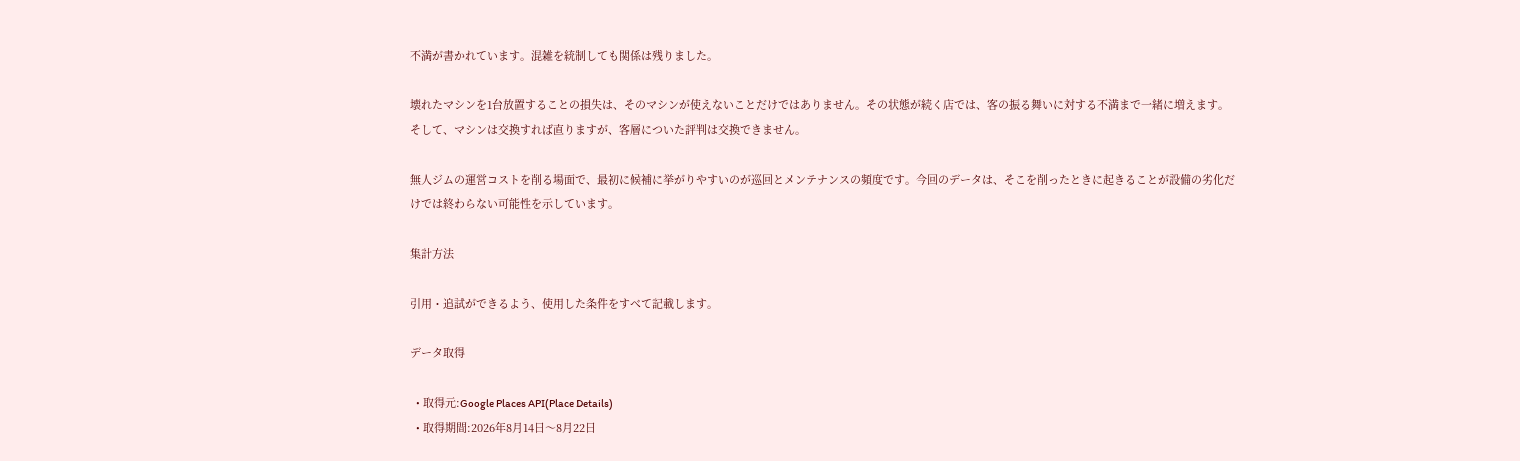不満が書かれています。混雑を統制しても関係は残りました。

壊れたマシンを1台放置することの損失は、そのマシンが使えないことだけではありません。その状態が続く店では、客の振る舞いに対する不満まで一緒に増えます。そして、マシンは交換すれば直りますが、客層についた評判は交換できません。

無人ジムの運営コストを削る場面で、最初に候補に挙がりやすいのが巡回とメンテナンスの頻度です。今回のデータは、そこを削ったときに起きることが設備の劣化だけでは終わらない可能性を示しています。

集計方法

引用・追試ができるよう、使用した条件をすべて記載します。

データ取得

  • 取得元:Google Places API(Place Details)
  • 取得期間:2026年8月14日〜8月22日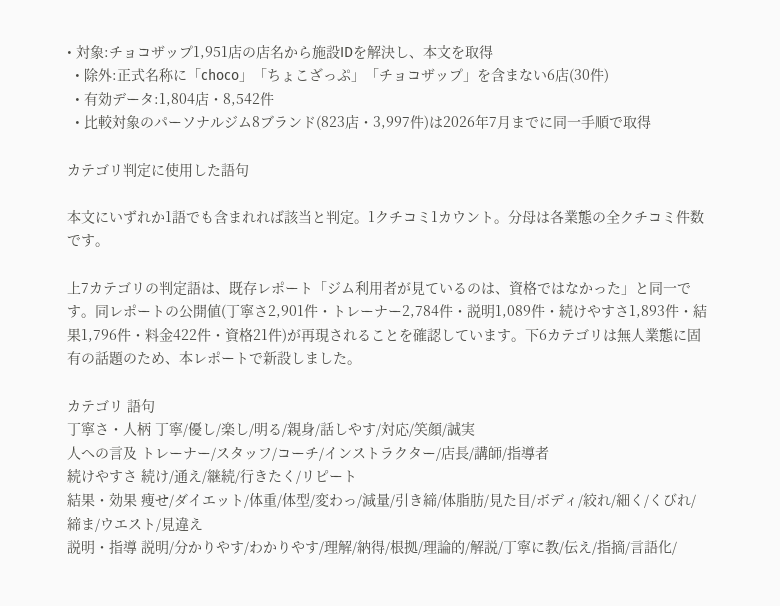• 対象:チョコザップ1,951店の店名から施設IDを解決し、本文を取得
  • 除外:正式名称に「choco」「ちょこざっぷ」「チョコザップ」を含まない6店(30件)
  • 有効データ:1,804店・8,542件
  • 比較対象のパーソナルジム8ブランド(823店・3,997件)は2026年7月までに同一手順で取得

カテゴリ判定に使用した語句

本文にいずれか1語でも含まれれば該当と判定。1クチコミ1カウント。分母は各業態の全クチコミ件数です。

上7カテゴリの判定語は、既存レポート「ジム利用者が見ているのは、資格ではなかった」と同一です。同レポートの公開値(丁寧さ2,901件・トレーナー2,784件・説明1,089件・続けやすさ1,893件・結果1,796件・料金422件・資格21件)が再現されることを確認しています。下6カテゴリは無人業態に固有の話題のため、本レポートで新設しました。

カテゴリ 語句
丁寧さ・人柄 丁寧/優し/楽し/明る/親身/話しやす/対応/笑顔/誠実
人への言及 トレーナー/スタッフ/コーチ/インストラクター/店長/講師/指導者
続けやすさ 続け/通え/継続/行きたく/リピート
結果・効果 痩せ/ダイエット/体重/体型/変わっ/減量/引き締/体脂肪/見た目/ボディ/絞れ/細く/くびれ/締ま/ウエスト/見違え
説明・指導 説明/分かりやす/わかりやす/理解/納得/根拠/理論的/解説/丁寧に教/伝え/指摘/言語化/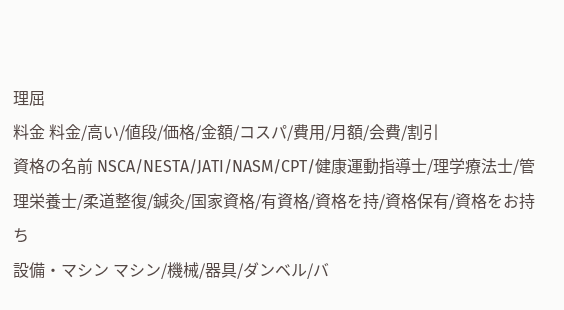理屈
料金 料金/高い/値段/価格/金額/コスパ/費用/月額/会費/割引
資格の名前 NSCA/NESTA/JATI/NASM/CPT/健康運動指導士/理学療法士/管理栄養士/柔道整復/鍼灸/国家資格/有資格/資格を持/資格保有/資格をお持ち
設備・マシン マシン/機械/器具/ダンベル/バ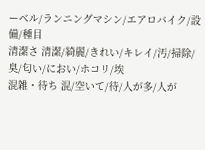ーベル/ランニングマシン/エアロバイク/設備/種目
清潔さ 清潔/綺麗/きれい/キレイ/汚/掃除/臭/匂い/におい/ホコリ/埃
混雑・待ち 混/空いて/待/人が多/人が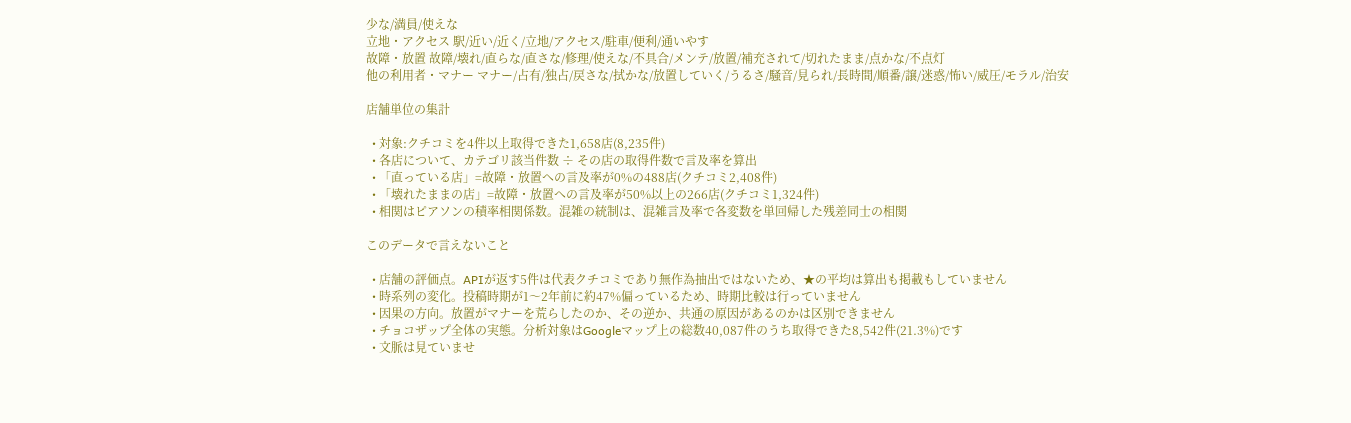少な/満員/使えな
立地・アクセス 駅/近い/近く/立地/アクセス/駐車/便利/通いやす
故障・放置 故障/壊れ/直らな/直さな/修理/使えな/不具合/メンテ/放置/補充されて/切れたまま/点かな/不点灯
他の利用者・マナー マナー/占有/独占/戻さな/拭かな/放置していく/うるさ/騒音/見られ/長時間/順番/譲/迷惑/怖い/威圧/モラル/治安

店舗単位の集計

  • 対象:クチコミを4件以上取得できた1,658店(8,235件)
  • 各店について、カテゴリ該当件数 ÷ その店の取得件数で言及率を算出
  • 「直っている店」=故障・放置への言及率が0%の488店(クチコミ2,408件)
  • 「壊れたままの店」=故障・放置への言及率が50%以上の266店(クチコミ1,324件)
  • 相関はピアソンの積率相関係数。混雑の統制は、混雑言及率で各変数を単回帰した残差同士の相関

このデータで言えないこと

  • 店舗の評価点。APIが返す5件は代表クチコミであり無作為抽出ではないため、★の平均は算出も掲載もしていません
  • 時系列の変化。投稿時期が1〜2年前に約47%偏っているため、時期比較は行っていません
  • 因果の方向。放置がマナーを荒らしたのか、その逆か、共通の原因があるのかは区別できません
  • チョコザップ全体の実態。分析対象はGoogleマップ上の総数40,087件のうち取得できた8,542件(21.3%)です
  • 文脈は見ていませ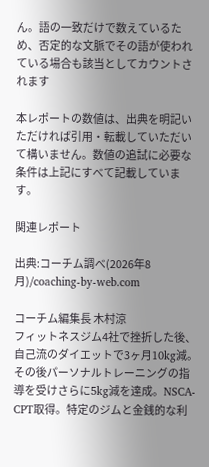ん。語の一致だけで数えているため、否定的な文脈でその語が使われている場合も該当としてカウントされます

本レポートの数値は、出典を明記いただければ引用・転載していただいて構いません。数値の追試に必要な条件は上記にすべて記載しています。

関連レポート

出典:コーチム調べ(2026年8月)/coaching-by-web.com

コーチム編集長 木村涼
フィットネスジム4社で挫折した後、自己流のダイエットで3ヶ月10kg減。その後パーソナルトレーニングの指導を受けさらに5kg減を達成。NSCA-CPT取得。特定のジムと金銭的な利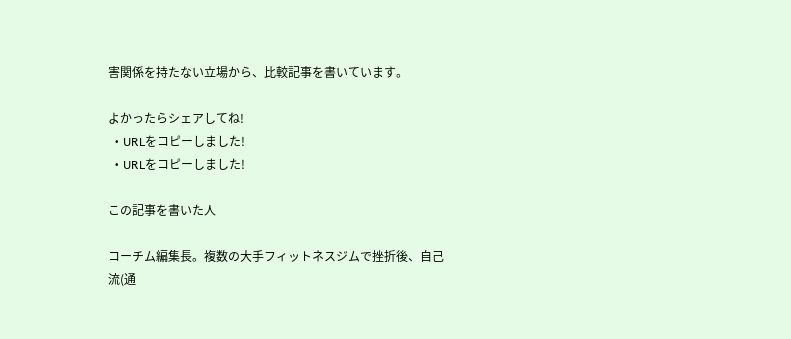害関係を持たない立場から、比較記事を書いています。

よかったらシェアしてね!
  • URLをコピーしました!
  • URLをコピーしました!

この記事を書いた人

コーチム編集長。複数の大手フィットネスジムで挫折後、自己流(通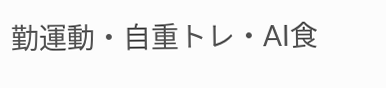勤運動・自重トレ・AI食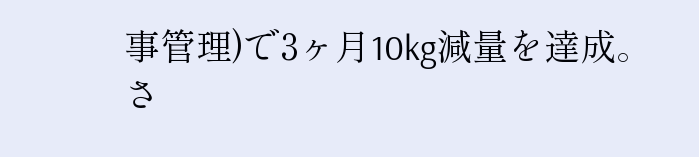事管理)で3ヶ月10kg減量を達成。さ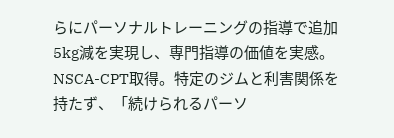らにパーソナルトレーニングの指導で追加5kg減を実現し、専門指導の価値を実感。NSCA-CPT取得。特定のジムと利害関係を持たず、「続けられるパーソ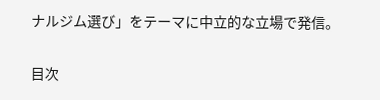ナルジム選び」をテーマに中立的な立場で発信。

目次